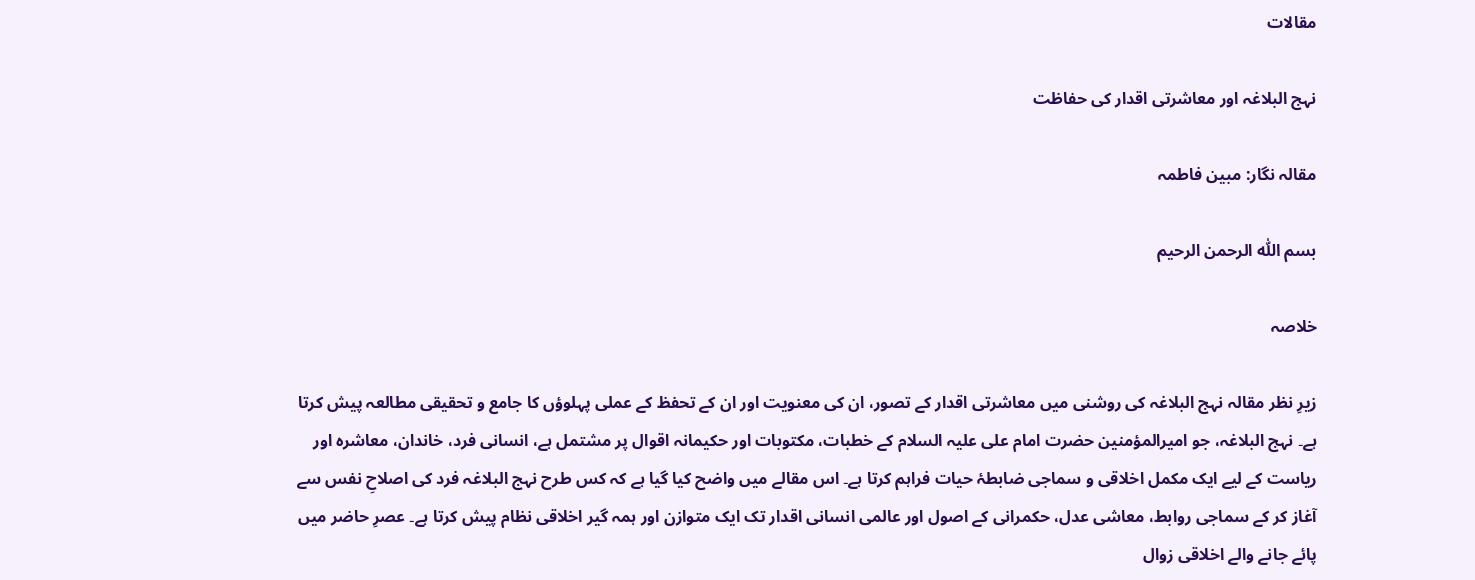مقالات

نہج البلاغہ اور معاشرتی اقدار کی حفاظت

مقالہ نگار: مبین فاطمہ

بسم اللّٰہ الرحمن الرحیم

خلاصہ

زیرِ نظر مقالہ نہج البلاغہ کی روشنی میں معاشرتی اقدار کے تصور، ان کی معنویت اور ان کے تحفظ کے عملی پہلوؤں کا جامع و تحقیقی مطالعہ پیش کرتا ہے۔ نہج البلاغہ، جو امیرالمؤمنین حضرت امام علی علیہ السلام کے خطبات، مکتوبات اور حکیمانہ اقوال پر مشتمل ہے، انسانی فرد، خاندان، معاشرہ اور ریاست کے لیے ایک مکمل اخلاقی و سماجی ضابطۂ حیات فراہم کرتا ہے۔ اس مقالے میں واضح کیا گیا ہے کہ کس طرح نہج البلاغہ فرد کی اصلاحِ نفس سے آغاز کر کے سماجی روابط، معاشی عدل، حکمرانی کے اصول اور عالمی انسانی اقدار تک ایک متوازن اور ہمہ گیر اخلاقی نظام پیش کرتا ہے۔ عصرِ حاضر میں پائے جانے والے اخلاقی زوال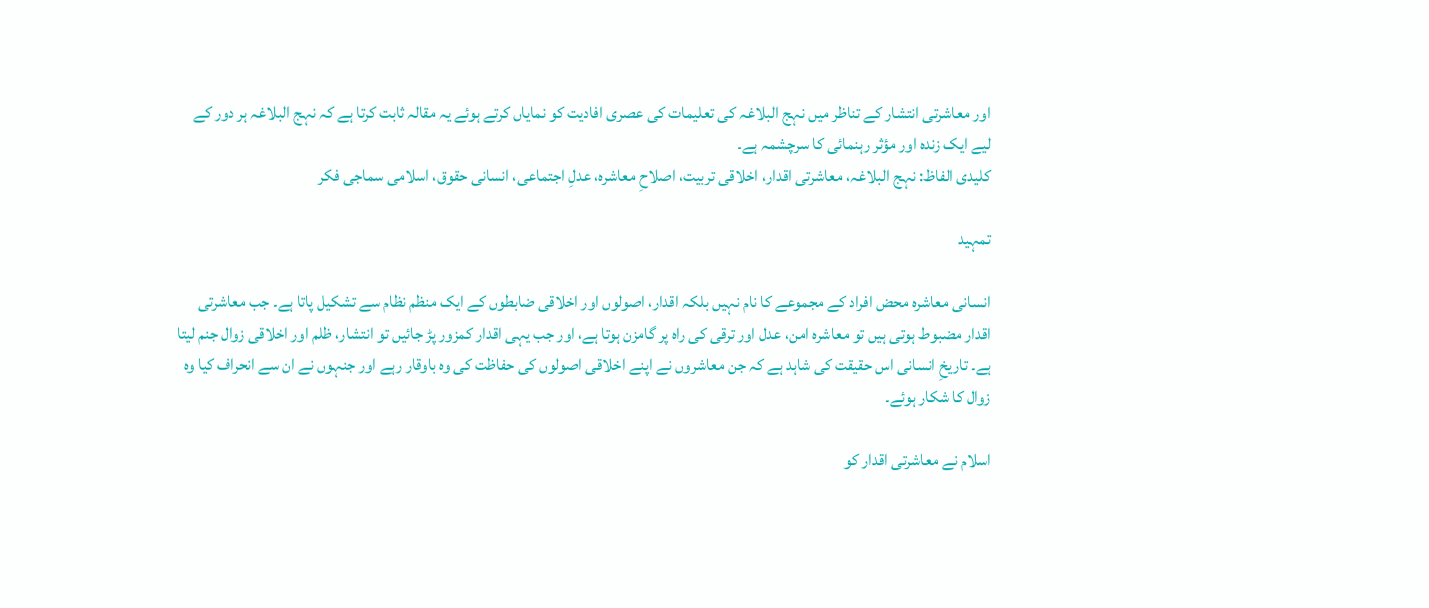اور معاشرتی انتشار کے تناظر میں نہج البلاغہ کی تعلیمات کی عصری افادیت کو نمایاں کرتے ہوئے یہ مقالہ ثابت کرتا ہے کہ نہج البلاغہ ہر دور کے لیے ایک زندہ اور مؤثر رہنمائی کا سرچشمہ ہے۔
کلیدی الفاظ: نہج البلاغہ، معاشرتی اقدار، اخلاقی تربیت، اصلاحِ معاشرہ، عدلِ اجتماعی، انسانی حقوق، اسلامی سماجی فکر

تمہید

انسانی معاشرہ محض افراد کے مجموعے کا نام نہیں بلکہ اقدار، اصولوں اور اخلاقی ضابطوں کے ایک منظم نظام سے تشکیل پاتا ہے۔ جب معاشرتی اقدار مضبوط ہوتی ہیں تو معاشرہ امن، عدل اور ترقی کی راہ پر گامزن ہوتا ہے، اور جب یہی اقدار کمزور پڑ جائیں تو انتشار، ظلم اور اخلاقی زوال جنم لیتا ہے۔ تاریخِ انسانی اس حقیقت کی شاہد ہے کہ جن معاشروں نے اپنے اخلاقی اصولوں کی حفاظت کی وہ باوقار رہے اور جنہوں نے ان سے انحراف کیا وہ زوال کا شکار ہوئے۔

اسلام نے معاشرتی اقدار کو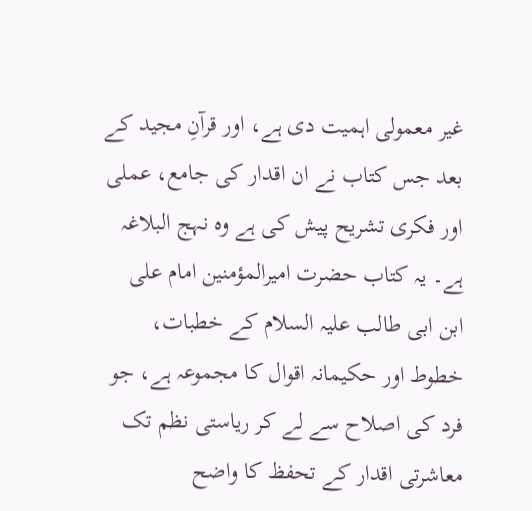غیر معمولی اہمیت دی ہے، اور قرآنِ مجید کے بعد جس کتاب نے ان اقدار کی جامع، عملی اور فکری تشریح پیش کی ہے وہ نہج البلاغہ ہے۔ یہ کتاب حضرت امیرالمؤمنین امام علی ابن ابی طالب علیہ السلام کے خطبات، خطوط اور حکیمانہ اقوال کا مجموعہ ہے، جو فرد کی اصلاح سے لے کر ریاستی نظم تک معاشرتی اقدار کے تحفظ کا واضح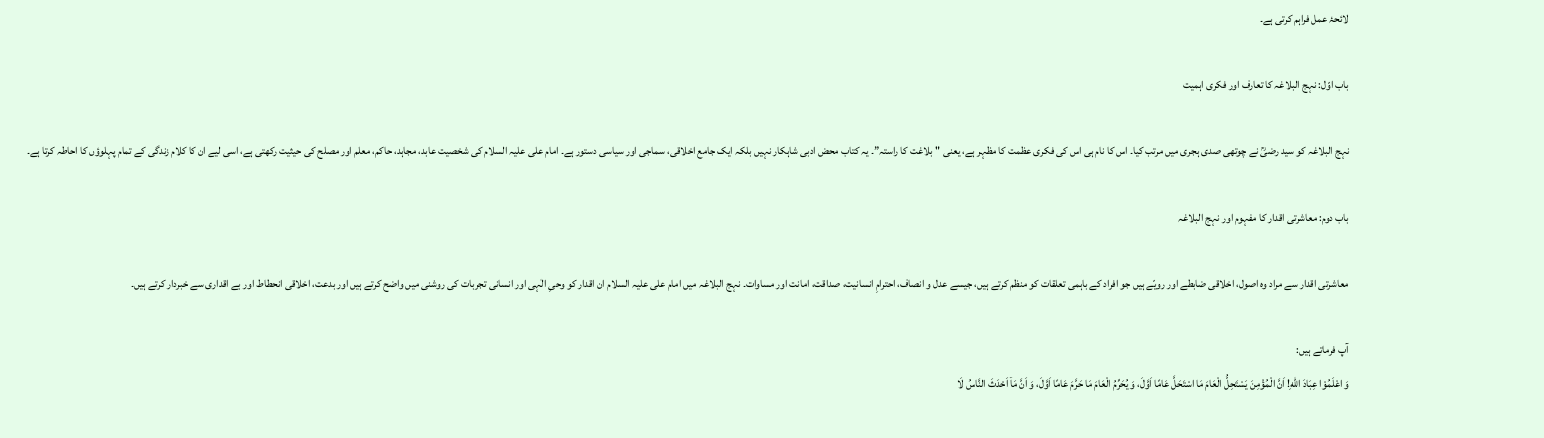لائحۂ عمل فراہم کرتی ہے۔

باب اوّل: نہج البلاغہ کا تعارف اور فکری اہمیت

نہج البلاغہ کو سید رضیؒ نے چوتھی صدی ہجری میں مرتب کیا۔ اس کا نام ہی اس کی فکری عظمت کا مظہر ہے، یعنی "بلاغت کا راستہ”۔ یہ کتاب محض ادبی شاہکار نہیں بلکہ ایک جامع اخلاقی، سماجی اور سیاسی دستور ہے۔ امام علی علیہ السلام کی شخصیت عابد، مجاہد، حاکم، معلم اور مصلح کی حیثیت رکھتی ہے، اسی لیے ان کا کلام زندگی کے تمام پہلوؤں کا احاطہ کرتا ہے۔

باب دوم: معاشرتی اقدار کا مفہوم اور نہج البلاغہ

معاشرتی اقدار سے مراد وہ اصول، اخلاقی ضابطے اور رویّے ہیں جو افراد کے باہمی تعلقات کو منظم کرتے ہیں، جیسے عدل و انصاف، احترامِ انسانیت، صداقت، امانت اور مساوات۔ نہج البلاغہ میں امام علی علیہ السلام ان اقدار کو وحیِ الٰہی اور انسانی تجربات کی روشنی میں واضح کرتے ہیں اور بدعت، اخلاقی انحطاط اور بے اقداری سے خبردار کرتے ہیں۔

آپ فرماتے ہیں:
وَ اعْلَمُوْا عِبَادَ اللهِ! اَنَّ الْمُؤْمِنَ یَسْتَحِلُّ الْعَامَ مَا اسْتَحَلَّ عَامًا اَوَّلَ، وَ یُحَرِّمُ الْعَامَ مَا حَرَّمَ عَامًا اَوَّلَ، وَ اَنَّ مَاۤ اَحْدَثَ النَّاسُ لَا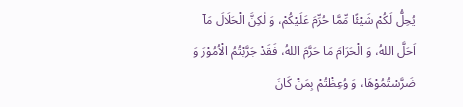یُحِلُّ لَكُمْ شَیْئًا مِّمَّا حُرِّمَ عَلَیْكُمْ، وَ لٰكِنَّ الْحَلَالَ مَاۤ اَحَلَّ اللهُ، وَ الْحَرَامَ مَا حَرَّمَ اللهُ، فَقَدْ جَرَّبْتُمُ الْاُمُوْرَ وَ ضَرَّسْتُمُوْهَا، وَ وُعِظْتُمْ بِمَنْ كَانَ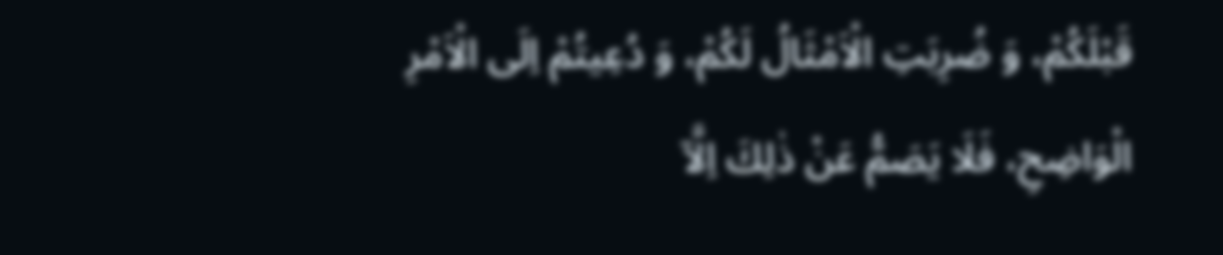قَبْلَكُمْ، وَ ضُرِبَتِ الْاَمْثَالُ لَكُمْ، وَ دُعِیتُمْ اِلَی الْاَمْرِ الْوَاضِحِ، فَلَا یَصَمُّ عَنْ ذٰلِكَ اِلَّاۤ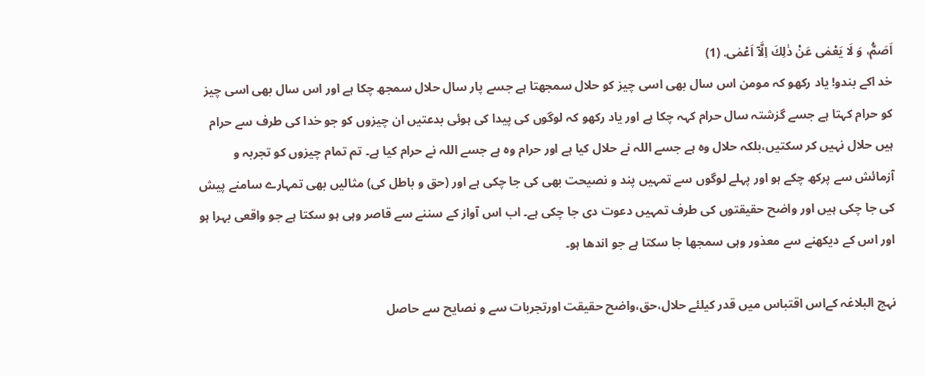اَصَمُّ، وَ لَا یَعْمٰی عَنْ ذٰلِكَ اِلَّاۤ اَعْمٰی. (1)
خد اکے بندو! یاد رکھو کہ مومن اس سال بھی اسی چیز کو حلال سمجھتا ہے جسے پار سال حلال سمجھ چکا ہے اور اس سال بھی اسی چیز کو حرام کہتا ہے جسے گزشتہ سال حرام کہہ چکا ہے اور یاد رکھو کہ لوگوں کی پیدا کی ہوئی بدعتیں ان چیزوں کو جو خدا کی طرف سے حرام ہیں حلال نہیں کر سکتیں،بلکہ حلال وہ ہے جسے اللہ نے حلال کیا ہے اور حرام وہ ہے جسے اللہ نے حرام کیا ہے۔ تم تمام چیزوں کو تجربہ و آزمائش سے پرکھ چکے ہو اور پہلے لوگوں سے تمہیں پند و نصیحت بھی کی جا چکی ہے اور (حق و باطل کی) مثالیں بھی تمہارے سامنے پیش کی جا چکی ہیں اور واضح حقیقتوں کی طرف تمہیں دعوت دی جا چکی ہے۔ اب اس آواز کے سننے سے قاصر وہی ہو سکتا ہے جو واقعی بہرا ہو اور اس کے دیکھنے سے معذور وہی سمجھا جا سکتا ہے جو اندھا ہو۔

نہج البلاغہ کےاس اقتباس میں قدر کیلئے حلال،حق،واضح حقیقت اورتجربات سے و نصایح سے حاصل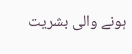ہونے والی بشریت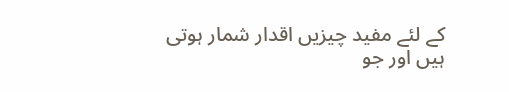کے لئے مفید چیزیں اقدار شمار ہوتی ہیں اور جو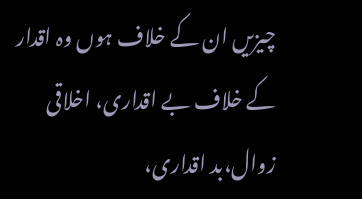چیزیں ان کے خلاف ہوں وہ اقدار کے خلاف بے اقداری، اخلاقی زوال،بد اقداری،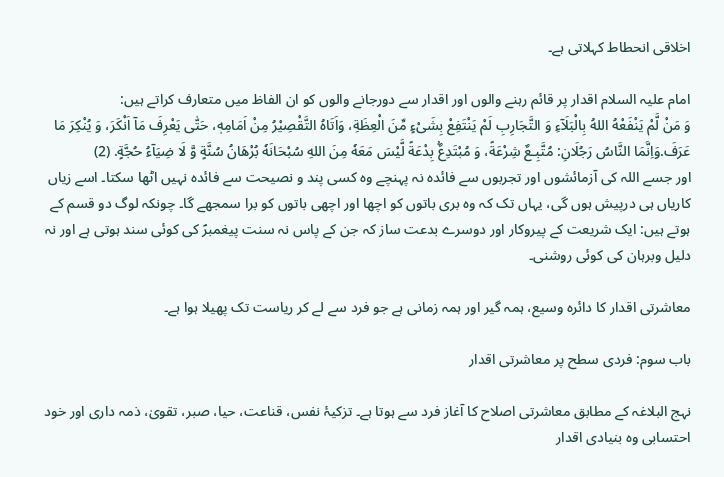اخلاقی انحطاط کہلاتی ہے۔

امام علیہ السلام اقدار پر قائم رہنے والوں اور اقدار سے دورجانے والوں کو ان الفاظ میں متعارف کراتے ہیں:
وَ مَنْ لَّمْ یَنْفَعْهُ اللهُ بِالْبَلَآءِ وَ التَّجَارِبِ لَمْ یَنْتَفِعْ بِشَیْءٍ مِّنَ الْعِظَةِ، وَاَتَاهُ التَّقْصِیْرُ مِنْ اَمَامِهٖ، حَتّٰی یَعْرِفَ مَاۤ اَنْكَرَ، وَ یُنْكِرَ مَا عَرَفَ.وَاِنَّمَا النَّاسُ رَجُلَانِ: مُتَّبِـعٌ شِرْعَةً، وَ مُبْتَدِعٌۢ بِدْعَةً لَّیْسَ مَعَهٗ مِنَ اللهِ سُبْحَانَهٗ بُرْهَانُ سُنَّةٍ وَّ لَا ضِیَآءُ حُجَّةٍ. (2)
اور جسے اللہ کی آزمائشوں اور تجربوں سے فائدہ نہ پہنچے وہ کسی پند و نصیحت سے فائدہ نہیں اٹھا سکتا۔ اسے زیاں کاریاں ہی درپیش ہوں گی، یہاں تک کہ وہ بری باتوں کو اچھا اور اچھی باتوں کو برا سمجھے گا۔ چونکہ لوگ دو قسم کے ہوتے ہیں: ایک شریعت کے پیروکار اور دوسرے بدعت ساز کہ جن کے پاس نہ سنت پیغمبرؑ کی کوئی سند ہوتی ہے اور نہ دلیل وبرہان کی کوئی روشنی۔

معاشرتی اقدار کا دائرہ وسیع، ہمہ گیر اور ہمہ زمانی ہے جو فرد سے لے کر ریاست تک پھیلا ہوا ہے۔

باب سوم: فردی سطح پر معاشرتی اقدار

نہج البلاغہ کے مطابق معاشرتی اصلاح کا آغاز فرد سے ہوتا ہے۔ تزکیۂ نفس، قناعت، حیا، صبر، تقویٰ، ذمہ داری اور خود احتسابی وہ بنیادی اقدار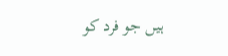ہیں جو فرد کو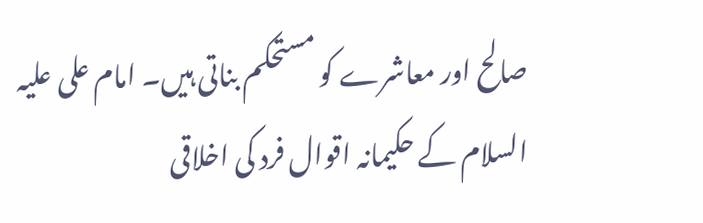صالح اور معاشرے کو مستحکم بناتی ہیں۔ امام علی علیہ السلام کے حکیمانہ اقوال فرد کی اخلاقی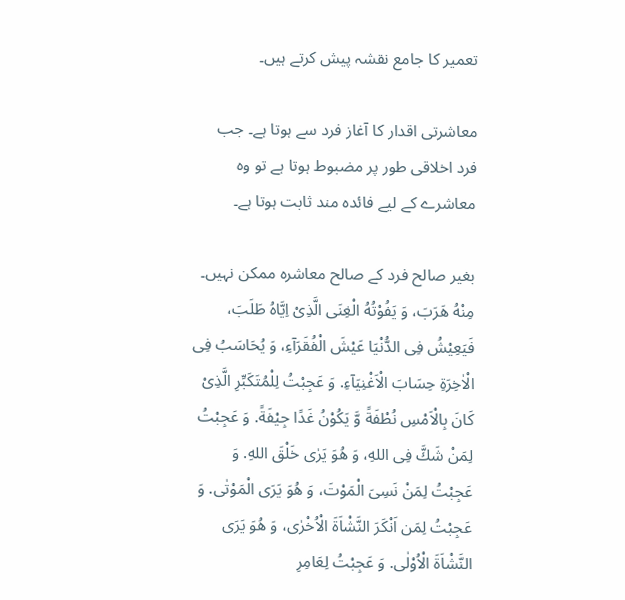تعمیر کا جامع نقشہ پیش کرتے ہیں۔

معاشرتی اقدار کا آغاز فرد سے ہوتا ہے۔ جب فرد اخلاقی طور پر مضبوط ہوتا ہے تو وہ معاشرے کے لیے فائدہ مند ثابت ہوتا ہے۔

بغیر صالح فرد کے صالح معاشرہ ممکن نہیں۔
مِنْهُ هَرَبَ، وَ یَفُوْتُهُ الْغِنَى الَّذِىْ اِیَّاهُ طَلَبَ، فَیَعِیْشُ فِی الدُّنْیَا عَیْشَ الْفُقَرَآءِ، وَ یُحَاسَبُ فِی الْاٰخِرَةِ حِسَابَ الْاَغْنِیَآءِ. وَ عَجِبْتُ لِلْمُتَكَبِّرِ الَّذِیْ كَانَ بِالْاَمْسِ نُطْفَةً وَّ یَكُوْنُ غَدًا جِیْفَةً. وَ عَجِبْتُ لِمَنْ شَكَّ فِی اللهِ، وَ هُوَ یَرٰى خَلْقَ اللهِ. وَ عَجِبْتُ لِمَنْ نَسِیَ الْمَوْتَ، وَ هُوَ یَرَى الْمَوْتٰى. وَ عَجِبْتُ لِمَن اَنْكَرَ النَّشْاَةَ الْاُخْرٰى، وَ هُوَ یَرَى النَّشْاَةَ الْاُوْلٰى. وَ عَجِبْتُ لِعَامِرِ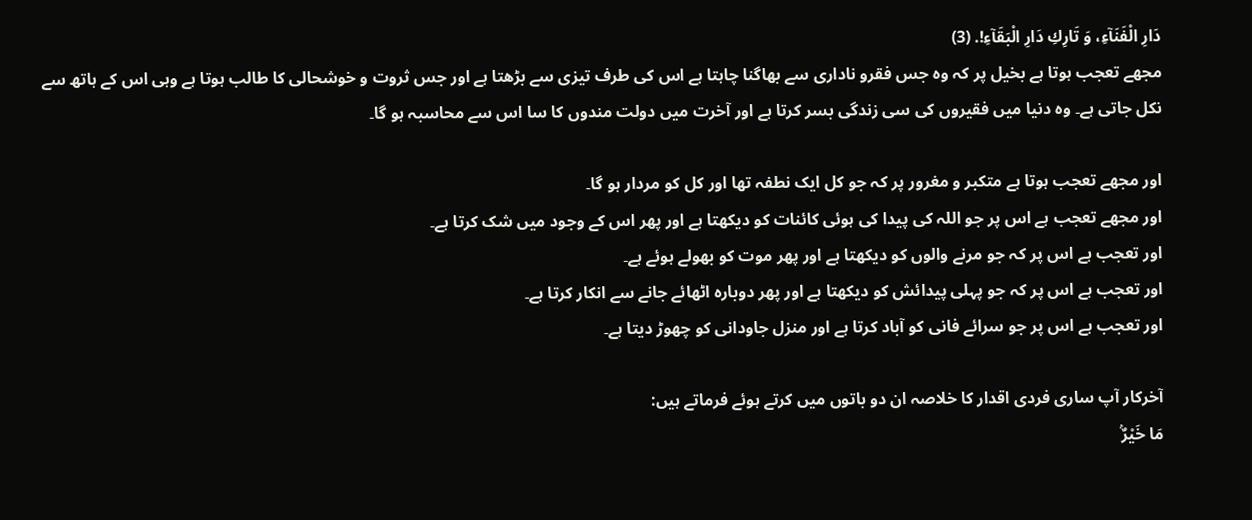دَارِ الْفَنَآءِ، وَ تَارِكِ دَارِ الْبَقَآءِ!. (3)
مجھے تعجب ہوتا ہے بخیل پر کہ وہ جس فقرو ناداری سے بھاگنا چاہتا ہے اس کی طرف تیزی سے بڑھتا ہے اور جس ثروت و خوشحالی کا طالب ہوتا ہے وہی اس کے ہاتھ سے نکل جاتی ہے۔ وہ دنیا میں فقیروں کی سی زندگی بسر کرتا ہے اور آخرت میں دولت مندوں کا سا اس سے محاسبہ ہو گا۔

اور مجھے تعجب ہوتا ہے متکبر و مغرور پر کہ جو کل ایک نطفہ تھا اور کل کو مردار ہو گا۔
اور مجھے تعجب ہے اس پر جو اللہ کی پیدا کی ہوئی کائنات کو دیکھتا ہے اور پھر اس کے وجود میں شک کرتا ہے۔
اور تعجب ہے اس پر کہ جو مرنے والوں کو دیکھتا ہے اور پھر موت کو بھولے ہوئے ہے۔
اور تعجب ہے اس پر کہ جو پہلی پیدائش کو دیکھتا ہے اور پھر دوبارہ اٹھائے جانے سے انکار کرتا ہے۔
اور تعجب ہے اس پر جو سرائے فانی کو آباد کرتا ہے اور منزل جاودانی کو چھوڑ دیتا ہے۔

آخرکار آپ ساری فردی اقدار کا خلاصہ ان دو باتوں میں کرتے ہوئے فرماتے ہیں:
مَا خَیْرٌۢ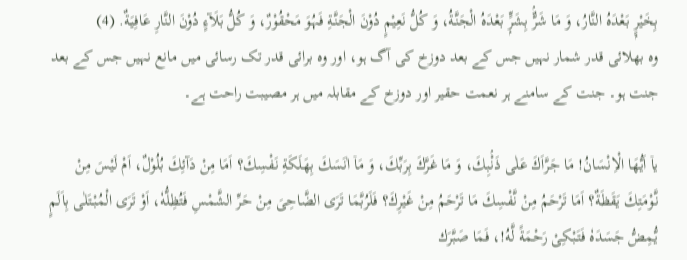بِخَیْرٍۭ بَعْدَهُ النَّارُ، وَ مَا شَرٌّۢ بِشَرٍّۭ بَعْدَهُ الْجَنَّةُ، وَ كُلُّ نَعِیْمٍ دُوْنَ الْجَنَّةِ فَہُوَ مَحْقُوْرٌ، وَ كُلُّ بَلَآءٍ دُوْنَ النَّارِ عَافِیَةٌ. (4)
وہ بھلائی قدر شمار نہیں جس کے بعد دوزخ کی آگ ہو، اور وہ برائی قدر تک رسائی میں مانع نہیں جس کے بعد جنت ہو۔ جنت کے سامنے ہر نعمت حقیر اور دوزخ کے مقابلہ میں ہر مصیبت راحت ہے۔

یاۤ اَیُّهَا الْاِنْسَانُ! مَا جَرَّاَكَ عَلٰی ذَنْۢبِكَ، وَ مَا غَرَّكَ بِرَبِّكَ، وَ مَاۤ اٰنَسَكَ بِهَلَكَةِ نَفْسِكَ؟ اَمَا مِنْ دَآئِكَ بُلُوْلٌ، اَمْ لَیْسَ مِنْ نَّوْمَتِكَ یَقَظَةٌ؟ اَمَا تَرْحَمُ مِنْ نَّفْسِكَ مَا تَرْحَمُ مِنْ غَیْرِكَ؟ فَلَرُبَّمَا تَرَی الضَّاحِیَ مِنْ حَرِّ الشَّمْسِ فَتُظِلُّهٗ، اَوْ تَرَی الْمُبْتَلٰی بِاَلَمٍ یُّمِضُّ جَسَدَهٗ فَتَبْكِیْ رَحْمَةً لَّهُ!، فَمَا صَبَّرَك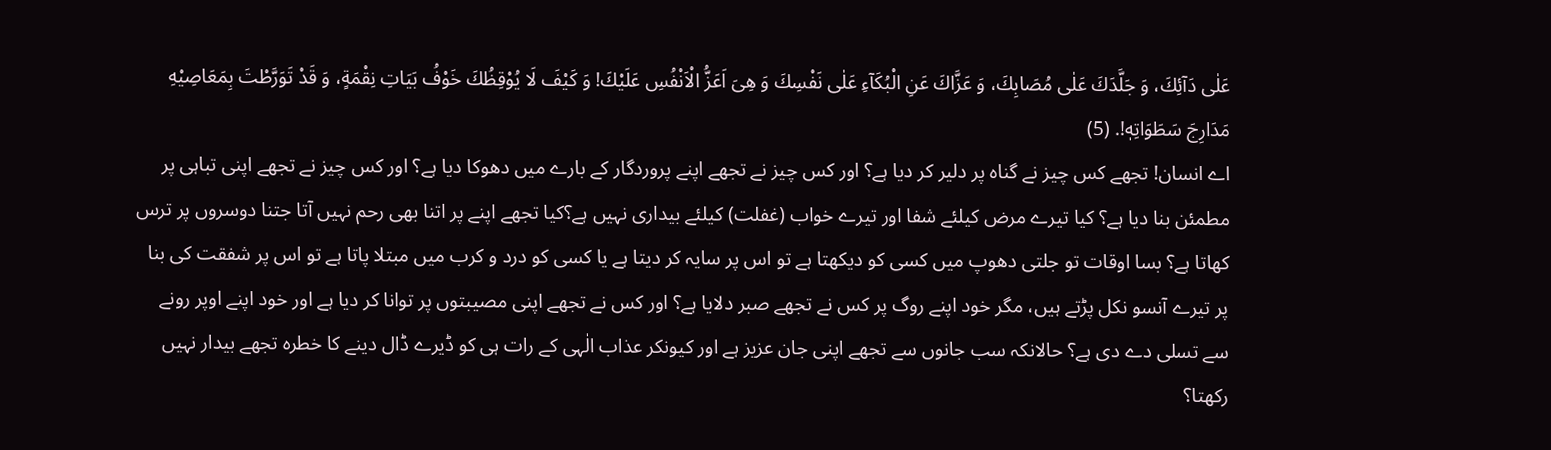عَلٰی دَآئِكَ، وَ جَلَّدَكَ عَلٰی مُصَابِكَ، وَ عَزَّاكَ عَنِ الْبُكَآءِ عَلٰی نَفْسِكَ وَ هِیَ اَعَزُّ الْاَنْفُسِ عَلَیْكَ! وَ كَیْفَ لَا یُوْقِظُكَ خَوْفُ بَیَاتِ نِقْمَةٍ، وَ قَدْ تَوَرَّطْتَ بِمَعَاصِیْهِ مَدَارِجَ سَطَوَاتِهٖ!. (5)
اے انسان! تجھے کس چیز نے گناہ پر دلیر کر دیا ہے؟ اور کس چیز نے تجھے اپنے پروردگار کے بارے میں دھوکا دیا ہے؟ اور کس چیز نے تجھے اپنی تباہی پر مطمئن بنا دیا ہے؟ کیا تیرے مرض کیلئے شفا اور تیرے خواب (غفلت) کیلئے بیداری نہیں ہے؟کیا تجھے اپنے پر اتنا بھی رحم نہیں آتا جتنا دوسروں پر ترس کھاتا ہے؟ بسا اوقات تو جلتی دھوپ میں کسی کو دیکھتا ہے تو اس پر سایہ کر دیتا ہے یا کسی کو درد و کرب میں مبتلا پاتا ہے تو اس پر شفقت کی بنا پر تیرے آنسو نکل پڑتے ہیں، مگر خود اپنے روگ پر کس نے تجھے صبر دلایا ہے؟ اور کس نے تجھے اپنی مصیبتوں پر توانا کر دیا ہے اور خود اپنے اوپر رونے سے تسلی دے دی ہے؟ حالانکہ سب جانوں سے تجھے اپنی جان عزیز ہے اور کیونکر عذاب الٰہی کے رات ہی کو ڈیرے ڈال دینے کا خطرہ تجھے بیدار نہیں رکھتا؟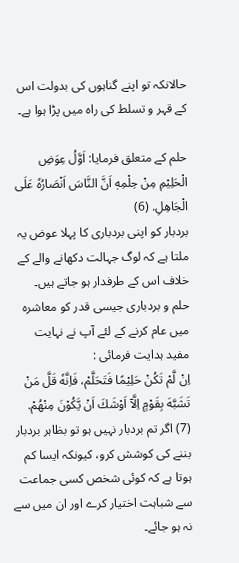حالانکہ تو اپنے گناہوں کی بدولت اس کے قہر و تسلط کی راہ میں پڑا ہوا ہے۔

حلم کے متعلق فرمایا: اَوَّلُ عِوَضِ الْحَلِیْمِ مِنْ حِلْمِهٖ اَنَّ النَّاسَ اَنْصَارُهٗ عَلَى الْجَاهِلِ. (6)
بردبار کو اپنی بردباری کا پہلا عوض یہ ملتا ہے کہ لوگ جہالت دکھانے والے کے خلاف اس کے طرفدار ہو جاتے ہیں۔
حلم و بردباری جیسی قدر کو معاشرہ میں عام کرنے کے لئے آپ نے نہایت مفید ہدایت فرمائی :
اِنْ لَّمْ تَكُنْ حَلِیْمًا فَتَحَلَّمْ، فَاِنَّهٗ قَلَّ مَنْ تَشَبَّهَ بِقَوْمٍ اِلَّاۤ اَوْشَكَ اَنْ یَّكُوْنَ مِنْهُمْ. (7) اگر تم بردبار نہیں ہو تو بظاہر بردبار بننے کی کوشش کرو، کیونکہ ایسا کم ہوتا ہے کہ کوئی شخص کسی جماعت سے شباہت اختیار کرے اور ان میں سے نہ ہو جائے۔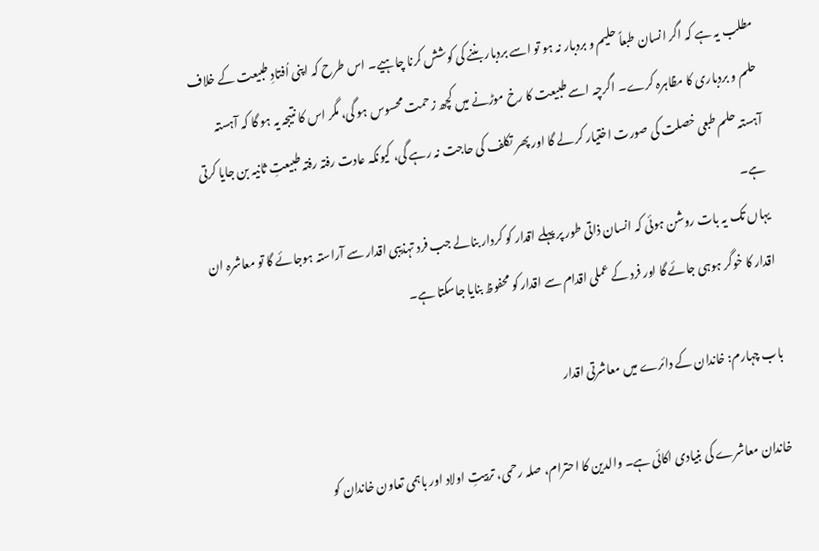مطلب یہ ہے کہ اگر انسان طبعاً حلیم و بردبار نہ ہو تو اسے بردبار بننے کی کوشش کرنا چاہیے۔ اس طرح کہ اپنی اُفتادِ طبیعت کے خلاف حلم و بردباری کا مظاہرہ کرے۔ اگرچہ اسے طبیعت کا رخ موڑنے میں کچھ زحمت محسوس ہو گی، مگر اس کا نتیجہ یہ ہو گا کہ آہستہ آہستہ حلم طبعی خصلت کی صورت اختیار کر لے گا اور پھر تکلف کی حاجت نہ رہے گی، کیونکہ عادت رفتہ رفتہ طبیعتِ ثانیہ بن جایا کرتی ہے۔
یہاں تک یہ بات روشن ہوئی کہ انسان ذاتی طور پر پہلے اقدار کو کردار بنالے جب فرد تہذیبی اقدار سے آراستہ ہوجائے گا تو معاشرہ ان اقدار کا خوگر ہوہی جائے گا اور فرد کے عملی اقدام سے اقدار کو محفوظ بنایا جاسکتا ہے۔

باب چہارم: خاندان کے دائرے میں معاشرتی اقدار

خاندان معاشرے کی بنیادی اکائی ہے۔ والدین کا احترام، صلہ رحمی، تربیتِ اولاد اور باہمی تعاون خاندان کو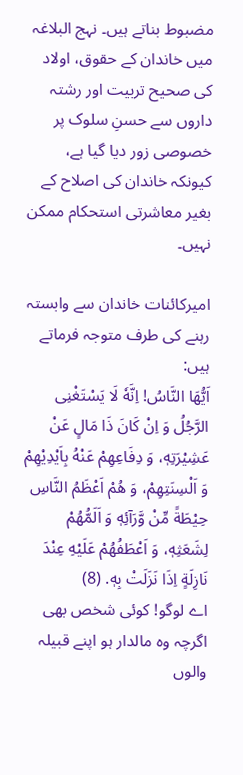مضبوط بناتے ہیں۔ نہج البلاغہ میں خاندان کے حقوق، اولاد کی صحیح تربیت اور رشتہ داروں سے حسنِ سلوک پر خصوصی زور دیا گیا ہے، کیونکہ خاندان کی اصلاح کے بغیر معاشرتی استحکام ممکن نہیں۔

امیرکائنات خاندان سے وابستہ رہنے کی طرف متوجہ فرماتے ہیں:
اَیُّهَا النَّاسُ! اِنَّهٗ لَا یَسْتَغْنِی الرَّجُلُ وَ اِنْ كَانَ ذَا مَالٍ عَنْ عَشِیْرَتِهٖ، وَ دِفَاعِهِمْ عَنْهُ بِاَیْدِیْهِمْ وَ اَلْسِنَتِهِمْ، وَ هُمْ اَعْظَمُ النَّاسِ حِیْطَةً مِّنْ وَّرَآئِهٖ وَ اَلَمُّهُمْ لِشَعَثِهٖ، وَ اَعْطَفُهُمْ عَلَیْهِ عِنْدَ نَازِلَةٍ اِذَا نَزَلَتْ بِهٖ. (8)
اے لوگو! کوئی شخص بھی اگرچہ وہ مالدار ہو اپنے قبیلہ والوں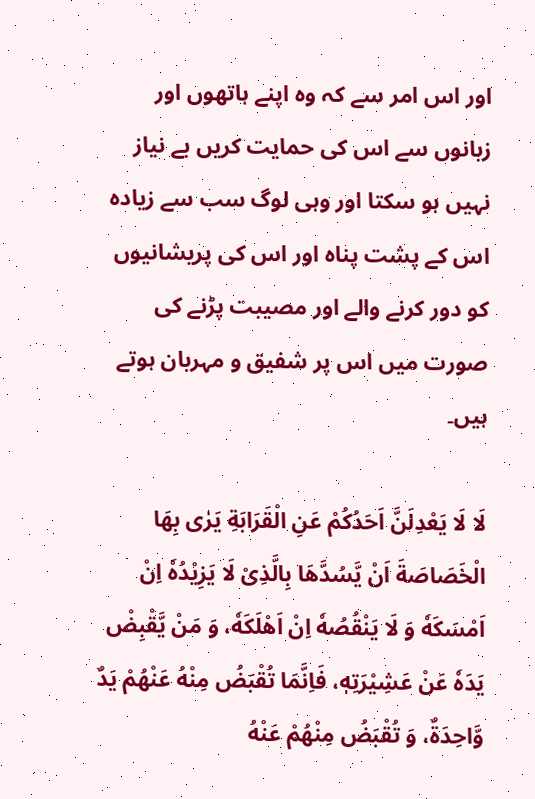اور اس امر سے کہ وہ اپنے ہاتھوں اور زبانوں سے اس کی حمایت کریں بے نیاز نہیں ہو سکتا اور وہی لوگ سب سے زیادہ اس کے پشت پناہ اور اس کی پریشانیوں کو دور کرنے والے اور مصیبت پڑنے کی صورت میں اس پر شفیق و مہربان ہوتے ہیں۔

لَا لَا یَعْدِلَنَّ اَحَدُكُمْ عَنِ الْقَرَابَةِ یَرٰى بِهَا الْخَصَاصَةَ اَنْ یَّسُدَّهَا بِالَّذِیْ لَا یَزِیْدُهٗ اِنْ اَمْسَكَهٗ وَ لَا یَنْقُصُهٗ اِنْ اَهْلَكَهٗ، وَ مَنْ یَّقْبِضْ یَدَهٗ عَنْ عَشِیْرَتِهٖ، فَاِنَّمَا تُقْبَضُ مِنْهُ عَنْهُمْ یَدٌ وَّاحِدَةٌ، وَ تُقْبَضُ مِنْهُمْ عَنْهُ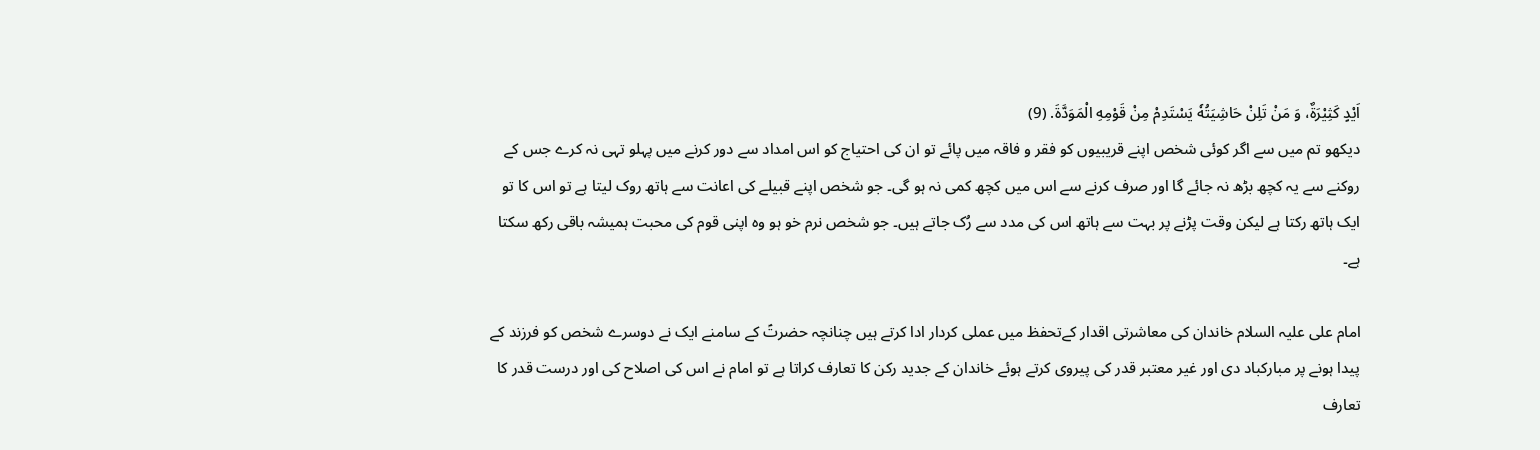اَیْدٍ كَثِیْرَةٌ، وَ مَنْ تَلِنْ حَاشِیَتُهٗ یَسْتَدِمْ مِنْ قَوْمِهِ الْمَوَدَّةَ. (9)
دیکھو تم میں سے اگر کوئی شخص اپنے قریبیوں کو فقر و فاقہ میں پائے تو ان کی احتیاج کو اس امداد سے دور کرنے میں پہلو تہی نہ کرے جس کے روکنے سے یہ کچھ بڑھ نہ جائے گا اور صرف کرنے سے اس میں کچھ کمی نہ ہو گی۔ جو شخص اپنے قبیلے کی اعانت سے ہاتھ روک لیتا ہے تو اس کا تو ایک ہاتھ رکتا ہے لیکن وقت پڑنے پر بہت سے ہاتھ اس کی مدد سے رُک جاتے ہیں۔ جو شخص نرم خو ہو وہ اپنی قوم کی محبت ہمیشہ باقی رکھ سکتا ہے۔

امام علی علیہ السلام خاندان کی معاشرتی اقدار کےتحفظ میں عملی کردار ادا کرتے ہیں چنانچہ حضرتؑ کے سامنے ایک نے دوسرے شخص کو فرزند کے پیدا ہونے پر مبارکباد دی اور غیر معتبر قدر کی پیروی کرتے ہوئے خاندان کے جدید رکن کا تعارف کراتا ہے تو امام نے اس کی اصلاح کی اور درست قدر کا تعارف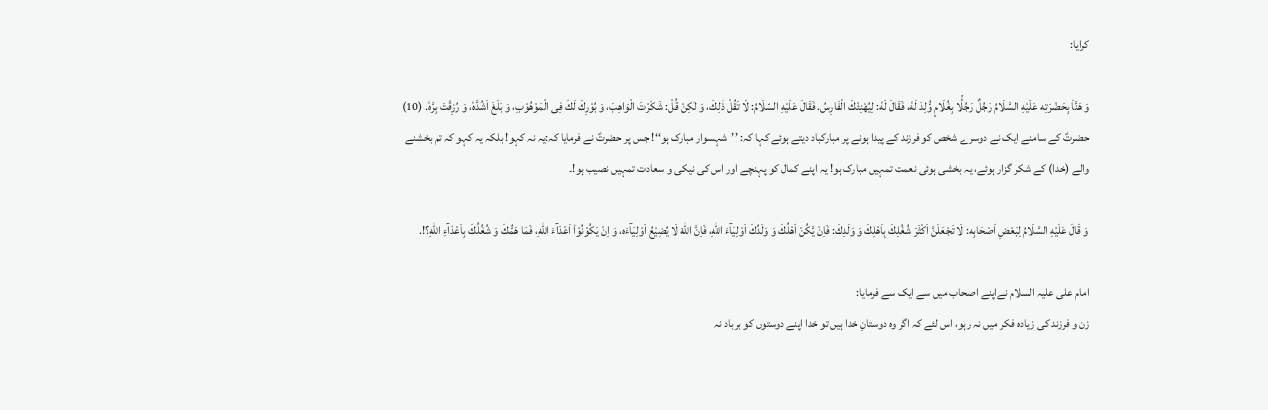کرایا:

وَ هَنَّاَ بِحَضْرَتِه عَلَیْهِ السَّلَامُ رَجُلٌ رَجُلًۢا بِغُلَامٍ وُّلِدَ لَهٗ، فَقَالَ لَهٗ: لِیُهْنِئْكَ الْفَارِسُ. فَقَالَ عَلَیْهِ السّلَامُ: لَا تَقُلْ ذٰلِكَ، وَ لٰكِنْ قُلْ: شَكَرْتَ الْوَاهِبَ، وَ بُوْرِكَ لَكَ فِی الْمَوْهُوْبِ، وَ بَلَغَ اَشُدَّهٗ، وَ رُزِقْتَ بِرَّهٗ. (10)
حضرتؑ کے سامنے ایک نے دوسرے شخص کو فرزند کے پیدا ہونے پر مبارکباد دیتے ہوئے کہا کہ: ’’شہسوار مبارک ہو‘‘! جس پر حضرتؑ نے فرمایا کہ:یہ نہ کہو! بلکہ یہ کہو کہ تم بخشنے والے (خدا) کے شکر گزار ہوئے، یہ بخشی ہوئی نعمت تمہیں مبارک ہو! یہ اپنے کمال کو پہنچے اور اس کی نیکی و سعادت تمہیں نصیب ہو!۔

وَ قَالَ عَلَیْهِ السَّلَامُ لِبَعْضِ اَصْحَابِه: لَا تَجْعَلَنَّ اَكْثَرَ شُغُلِكَ بِاَهْلِكَ وَ وَلَدِكَ: فَاِنْ یَّكُنْ اَهْلُكَ وَ وَلَدُكَ اَوْلِیَآءَ اللهِ، فَاِنَّ اللهَ لَا یُضِیْعُ اَوْلِیَآءَه، وَ اِنْ یَكُوْنُوْاۤ اَعْدَآءَ اللهِ، فَمَا هَمُّكَ وَ شُغُلُكَ بِاَعْدَآءِ اللهِ؟!.

امام علی علیہ السلام نےاپنے اصحاب میں سے ایک سے فرمایا:
زن و فرزند کی زیادہ فکر میں نہ رہو، اس لئے کہ اگر وہ دوستانِ خدا ہیں تو خدا اپنے دوستوں کو برباد نہ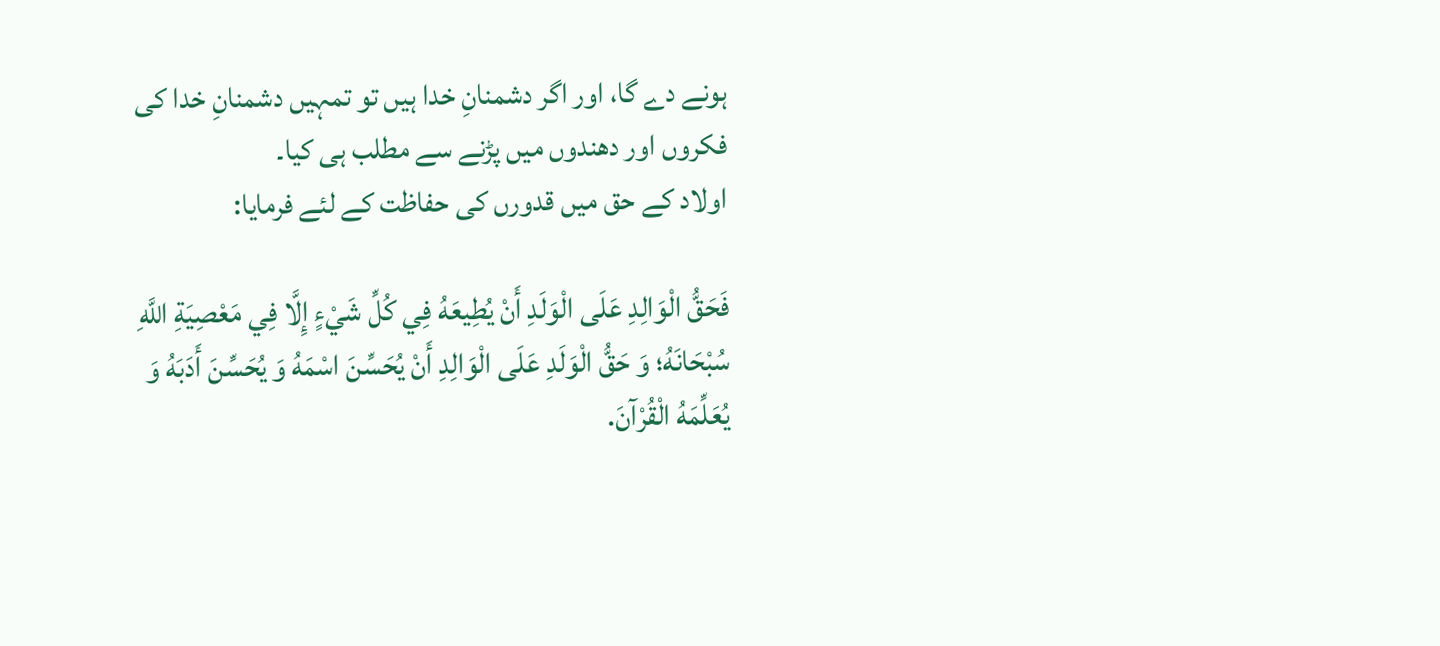ہونے دے گا، اور اگر دشمنانِ خدا ہیں تو تمہیں دشمنانِ خدا کی فکروں اور دھندوں میں پڑنے سے مطلب ہی کیا۔
اولاد کے حق میں قدورں کی حفاظت کے لئے فرمایا:

فَحَقُّ الْوَالِدِ عَلَى الْوَلَدِ أَنْ يُطِيعَهُ فِي كُلِّ شَيْءٍ إِلَّا فِي مَعْصِيَةِ اللَّهِ سُبْحَانَهُ؛ وَ حَقُّ الْوَلَدِ عَلَى الْوَالِدِ أَنْ يُحَسِّنَ اسْمَهُ وَ يُحَسِّنَ أَدَبَهُ وَ يُعَلِّمَهُ الْقُرْآنَ.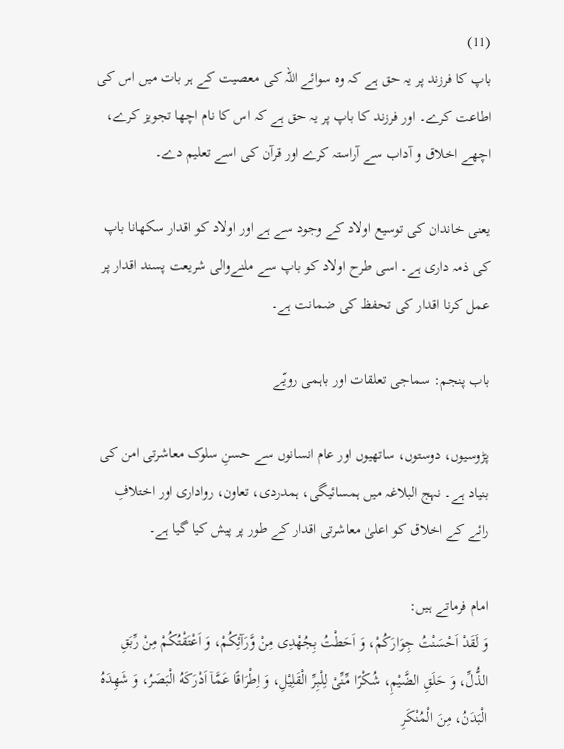(11)
باپ کا فرزند پر یہ حق ہے کہ وہ سوائے اللہ کی معصیت کے ہر بات میں اس کی اطاعت کرے۔ اور فرزند کا باپ پر یہ حق ہے کہ اس کا نام اچھا تجویز کرے، اچھے اخلاق و آداب سے آراستہ کرے اور قرآن کی اسے تعلیم دے۔

یعنی خاندان کی توسیع اولاد کے وجود سے ہے اور اولاد کو اقدار سکھانا باپ کی ذمہ داری ہے۔ اسی طرح اولاد کو باپ سے ملنےوالی شریعت پسند اقدار پر عمل کرنا اقدار کی تحفظ کی ضمانت ہے۔

باب پنجم: سماجی تعلقات اور باہمی رویّے

پڑوسیوں، دوستوں، ساتھیوں اور عام انسانوں سے حسنِ سلوک معاشرتی امن کی بنیاد ہے۔ نہج البلاغہ میں ہمسائیگی، ہمدردی، تعاون، رواداری اور اختلافِ رائے کے اخلاق کو اعلیٰ معاشرتی اقدار کے طور پر پیش کیا گیا ہے۔

امام فرماتے ہیں:
وَ لَقَدْ اَحْسَنْتُ جِوَارَكُمْ، وَ اَحَطْتُ بِجُهْدِی مِنْ وَّرَآئِكُمْ، وَ اَعْتَقْتُكُمْ مِنْ رِّبَقِ الذُّلِّ، وَ حَلَقِ الضَّیْمِ، شُكْرًا مِّنِّیْ لِلْبِرِّ الْقَلِیْلِ، وَ اِطْرَاقًا عَمَّاۤ اَدْرَكَهُ الْبَصَرُ، وَ شَهِدَهُ الْبَدَنُ، مِنَ الْمُنْكَرِ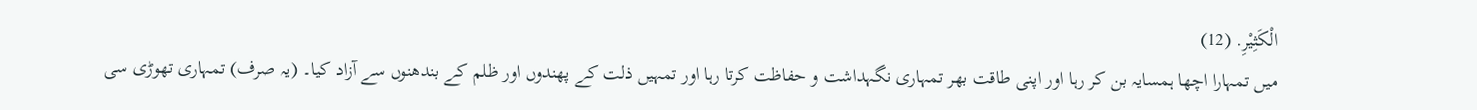الْكَثِیْرِ. (12)
میں تمہارا اچھا ہمسایہ بن کر رہا اور اپنی طاقت بھر تمہاری نگہداشت و حفاظت کرتا رہا اور تمہیں ذلت کے پھندوں اور ظلم کے بندھنوں سے آزاد کیا۔ (یہ صرف) تمہاری تھوڑی سی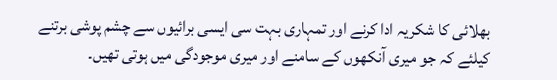بھلائی کا شکریہ ادا کرنے اور تمہاری بہت سی ایسی برائیوں سے چشم پوشی برتنے کیلئے کہ جو میری آنکھوں کے سامنے اور میری موجودگی میں ہوتی تھیں۔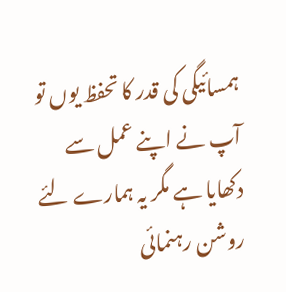ہمسائیگی کی قدر کا تحفظ یوں تو آپ نے اپنے عمل سے دکھایا ہے مگر یہ ہمارے لئے روشن رہنمائی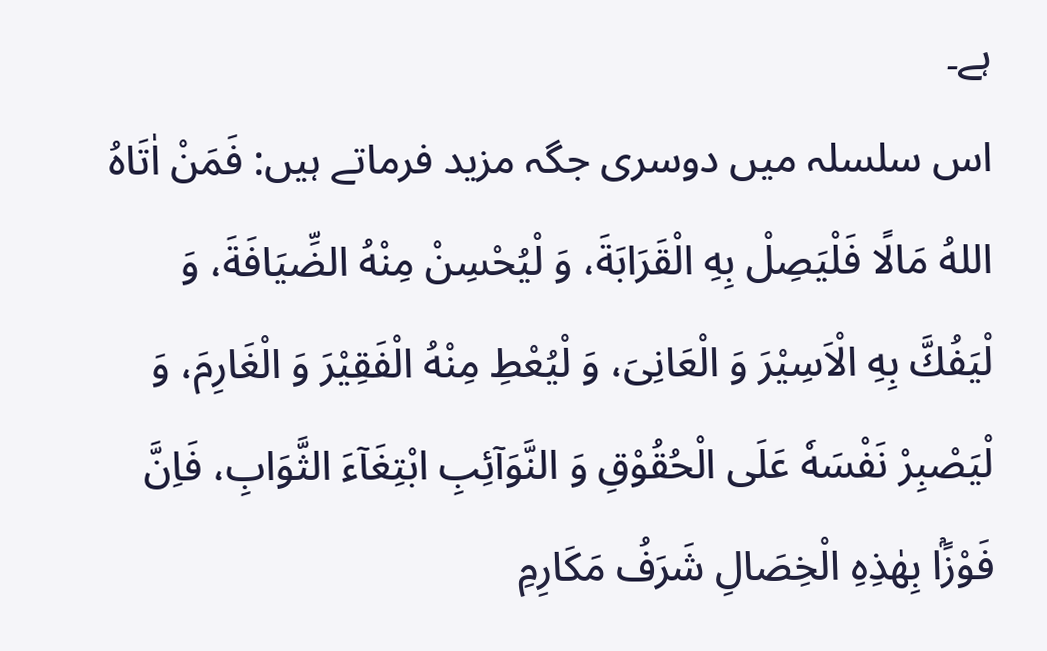ہے۔
اس سلسلہ میں دوسری جگہ مزید فرماتے ہیں: فَمَنْ اٰتَاهُ اللهُ مَالًا فَلْیَصِلْ بِهِ الْقَرَابَةَ، وَ لْیُحْسِنْ مِنْهُ الضِّیَافَةَ، وَ لْیَفُكَّ بِهِ الْاَسِیْرَ وَ الْعَانِیَ، وَ لْیُعْطِ مِنْهُ الْفَقِیْرَ وَ الْغَارِمَ، وَ لْیَصْبِرْ نَفْسَهٗ عَلَی الْحُقُوْقِ وَ النَّوَآئِبِ ابْتِغَآءَ الثَّوَابِ، فَاِنَّ فَوْزًۢا بِهٰذِهِ الْخِصَالِ شَرَفُ مَكَارِمِ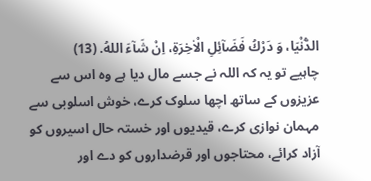الدُّنْیَا، وَ دَرْكُ فَضَآئِلِ الْاٰخِرَةِ، اِنْ شَآءَ اللهُ. (13)
چاہیے تو یہ کہ اللہ نے جسے مال دیا ہے وہ اس سے عزیزوں کے ساتھ اچھا سلوک کرے، خوش اسلوبی سے مہمان نوازی کرے، قیدیوں اور خستہ حال اسیروں کو آزاد کرائے، محتاجوں اور قرضداروں کو دے اور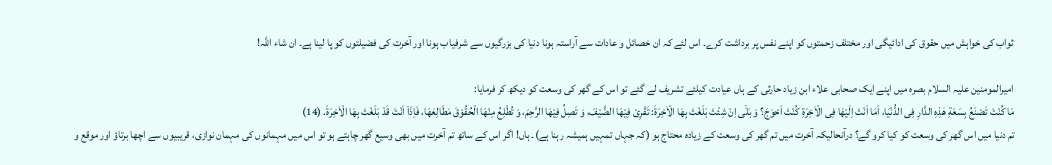ثواب کی خواہش میں حقوق کی ادائیگی اور مختلف زحمتوں کو اپنے نفس پر برداشت کرے۔ اس لئے کہ ان خصائل و عادات سے آراستہ ہونا دنیا کی بزرگیوں سے شرفیاب ہونا اور آخرت کی فضیلتوں کو پا لینا ہے۔ ان شاء اللہ!

امیرالمومنین علیہ السلام بصرہ میں اپنے ایک صحابی علاء ابن زیاد حارثی کے ہاں عیادت کیلئے تشریف لے گئے تو اس کے گھر کی وسعت کو دیکھ کر فرمایا:
مَا كُنْتَ تَصْنَعُ بِسَعَةِ هٰذِهِ الدَّارِ فِی الدُّنْیَا، اَمَا اَنْتَ اِلَیْهَا فِی الْاٰخِرَةِ كُنْتَ اَحْوَجَ؟ وَ بَلٰۤی اِنْ شِئْتَ بَلَغْتَ بِهَا الْاٰخِرَةَ: تَقْرِیْ فِیْهَا الضَّیْفَ، وَ تَصِلُ فِیْهَا الرَّحِمَ، وَ تُطْلِعُ مِنْهَا الْحُقُوْقَ مَطَالِعَهَا، فَاِذَاۤ اَنْتَ قَدْ بَلَغْتَ بِهَا الْاٰخِرَةَ. (14)
تم دنیا میں اس گھر کی وسعت کو کیا کرو گے؟ درآنحالیکہ آخرت میں تم گھر کی وسعت کے زیادہ محتاج ہو (کہ جہاں تمہیں ہمیشہ رہنا ہے)۔ ہاں! اگر اس کے ساتھ تم آخرت میں بھی وسیع گھر چاہتے ہو تو اس میں مہمانوں کی مہمان نوازی، قریبیوں سے اچھا برتاؤ اور موقع و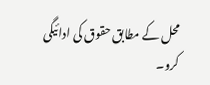محل کے مطابق حقوق کی ادائیگی کرو۔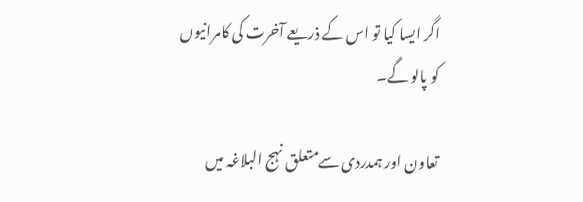اگر ایسا کیا تو اس کے ذریعے آخرت کی کامرانیوں کو پالو گے۔

تعاون اور ہمدردی سےمتعلق نہج البلاغہ میں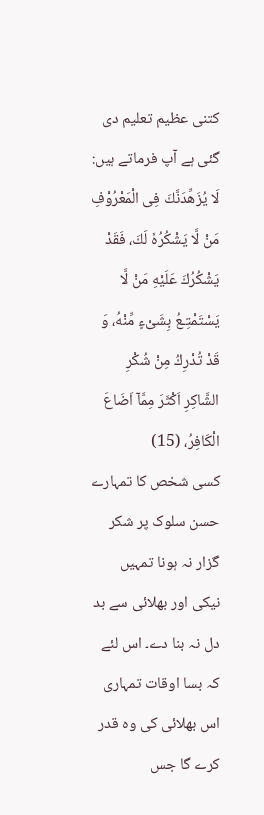کتنی عظیم تعلیم دی گئی ہے آپ فرماتے ہیں:
لَا یُزَهِّدَنَّكَ فِی الْمَعْرُوْفِ مَنْ لَّا یَشْكُرُهٗ لَكَ، فَقَدْ یَشْكُرُكَ عَلَیْهِ مَنْ لَّا یَسْتَمْتِـعُ بِشَیْءٍ مِّنْهُ، وَ قَدْ تُدْرِكُ مِنْ شُكْرِ الشَّاكِرِ اَكْثَرَ مِمَّاۤ اَضَاعَ الْكَافِرُ، (15)
کسی شخص کا تمہارے حسن سلوک پر شکر گزار نہ ہونا تمہیں نیکی اور بھلائی سے بد دل نہ بنا دے۔ اس لئے کہ بسا اوقات تمہاری اس بھلائی کی وہ قدر کرے گا جس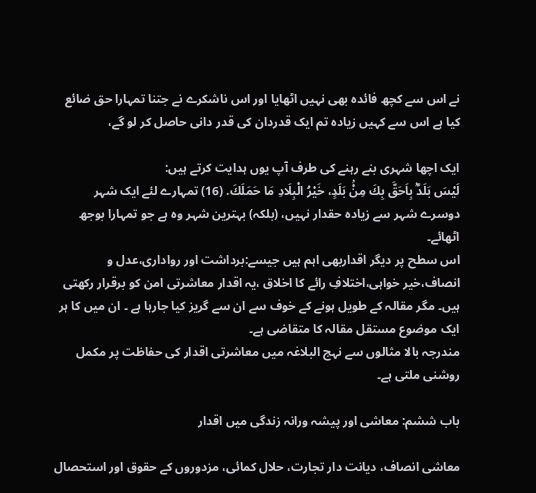نے اس سے کچھ فائدہ بھی نہیں اٹھایا اور اس ناشکرے نے جتنا تمہارا حق ضائع کیا ہے اس سے کہیں زیادہ تم ایک قدردان کی قدر دانی حاصل کر لو گے،

ایک اچھا شہری بنے رہنے کی طرف آپ یوں ہدایت کرتے ہیں:
لَیْسَ بَلَدٌۢ بِاَحَقَّ بِكَ مِنْۢ بَلَدٍ، خَیْرُ الْبِلَادِ مَا حَمَلَكَ. (16) تمہارے لئے ایک شہر دوسرے شہر سے زیادہ حقدار نہیں، (بلکہ) بہترین شہر وہ ہے جو تمہارا بوجھ اٹھائے۔
اس سطح پر دیگر اقداربھی اہم ہیں جیسے:برداشت اور رواداری،عدل و انصاف،خیر خواہی،اختلافِ رائے کا اخلاق ،یہ اقدار معاشرتی امن کو برقرار رکھتی ہیں۔ مگر مقالہ کے طویل ہونے کے خوف سے ان سے گریز کیا جارہا ہے ۔ ان میں کا ہر ایک موضوع مستقل مقالہ کا متقاضی ہے۔
مندرجہ بالا مثالوں سے نہج البلاغہ میں معاشرتی اقدار کی حفاظت پر مکمل روشنی ملتی ہے۔

باب ششم: معاشی اور پیشہ ورانہ زندگی میں اقدار

معاشی انصاف، دیانت دار تجارت، حلال کمائی، مزدوروں کے حقوق اور استحصال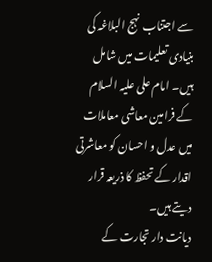سے اجتناب نہج البلاغہ کی بنیادی تعلیمات میں شامل ہیں۔ امام علی علیہ السلام کے فرامین معاشی معاملات میں عدل و احسان کو معاشرتی اقدار کے تحفظ کا ذریعہ قرار دیتے ہیں۔
دیانت دار تجارت کے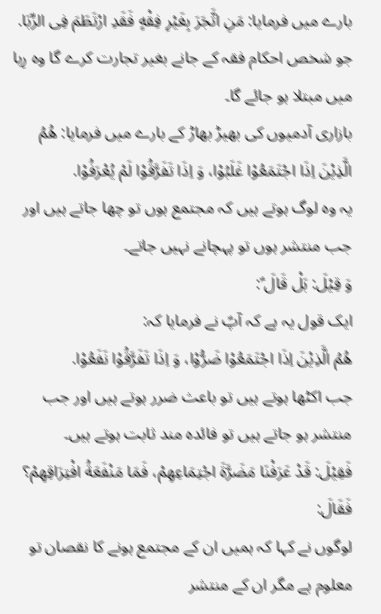بارے میں فرمایا: مَنِ اتَّجَرَ بِغَیْرِ فِقْهٍ فَقَدِ ارْتَطَمَ فِی الرِّبَا.
جو شخص احکام فقہ کے جانے بغیر تجارت کرے گا وہ رِبا میں مبتلا ہو جائے گا۔
بازاری آدمیوں کی بھیڑ بھاڑ کے بارے میں فرمایا: هُمُ الَّذِیْنَ اِذَا اجْتَمَعُوْا غَلَبُوْا، وَ اِذَا تَفَرَّقُوْا لَمْ یُعْرَفُوْا.
یہ وہ لوگ ہوتے ہیں کہ مجتمع ہوں تو چھا جاتے ہیں اور جب منتشر ہوں تو پہچانے نہیں جاتے۔
وَ قِیْلَ: بَلْ قَالَ ؑ:
ایک قول یہ ہے کہ آپؑ نے فرمایا کہ:
هُمُ الَّذِیْنَ اِذَا اجْتَمَعُوْا ضَرُّوْا، وَ اِذَا تَفَرَّقُوْا نَفَعُوْا.
جب اکٹھا ہوتے ہیں تو باعث ضرر ہوتے ہیں اور جب منتشر ہو جاتے ہیں تو فائدہ مند ثابت ہوتے ہیں۔
فَقِیْلَ: قَدْ عَرَفْنَا مَضَرَّةَ اجْتِمَاعِهِمْ، فَمَا مَنْفَعَةُ افْتِرَاقِهِمْ؟ فَقَالَ:
لوگوں نے کہا کہ ہمیں ان کے مجتمع ہونے کا نقصان تو معلوم ہے مگر ان کے منتشر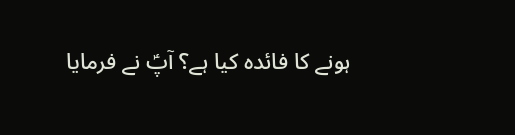ہونے کا فائدہ کیا ہے؟ آپؑ نے فرمایا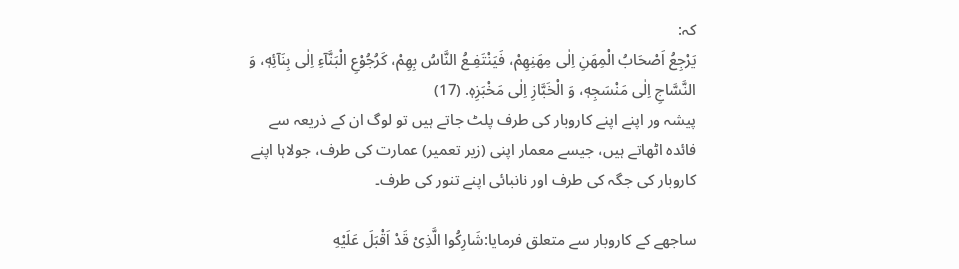کہ:
یَرْجِعُ اَصْحَابُ الْمِهَنِ اِلٰى مِهَنِهِمْ، فَیَنْتَفِـعُ النَّاسُ بِهِمْ، كَرُجُوْعِ الْبَنَّآءِ اِلٰى بِنَآئِهٖ، وَ النَّسَّاجِ اِلٰى مَنْسَجِهٖ، وَ الْخَبَّازِ اِلٰى مَخْبَزِهٖ. (17)
پیشہ ور اپنے اپنے کاروبار کی طرف پلٹ جاتے ہیں تو لوگ ان کے ذریعہ سے فائدہ اٹھاتے ہیں، جیسے معمار اپنی (زیر تعمیر) عمارت کی طرف، جولاہا اپنے کاروبار کی جگہ کی طرف اور نانبائی اپنے تنور کی طرف۔

ساجھے کے کاروبار سے متعلق فرمایا:شَارِكُوا الَّذِیْ قَدْ اَقْبَلَ عَلَیْهِ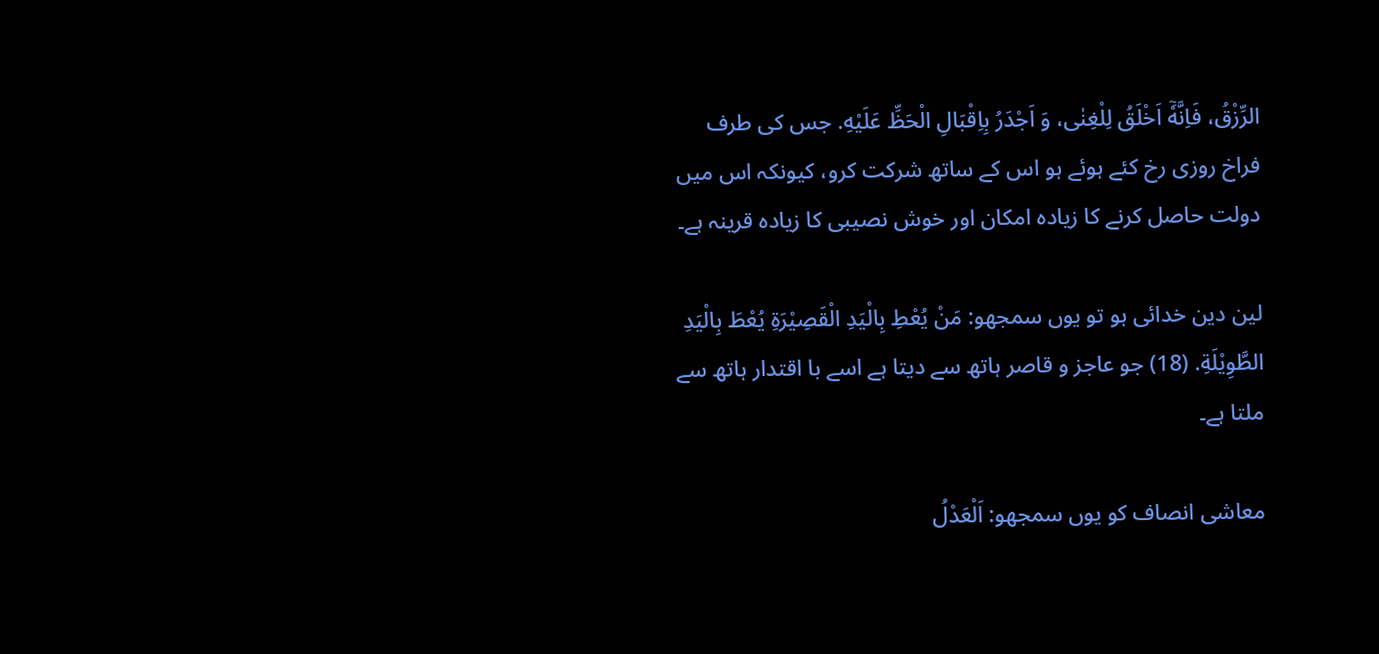الرِّزْقُ، فَاِنَّهٗۤ اَخْلَقُ لِلْغِنٰى، وَ اَجْدَرُ بِاِقْبَالِ الْحَظِّ عَلَیْهِ. جس کی طرف فراخ روزی رخ کئے ہوئے ہو اس کے ساتھ شرکت کرو، کیونکہ اس میں دولت حاصل کرنے کا زیادہ امکان اور خوش نصیبی کا زیادہ قرینہ ہے۔

لین دین خدائی ہو تو یوں سمجھو: مَنْ یُعْطِ بِالْیَدِ الْقَصِیْرَةِ یُعْطَ بِالْیَدِ الطَّوِیْلَةِ. (18) جو عاجز و قاصر ہاتھ سے دیتا ہے اسے با اقتدار ہاتھ سے ملتا ہے۔

معاشی انصاف کو یوں سمجھو: اَلْعَدْلُ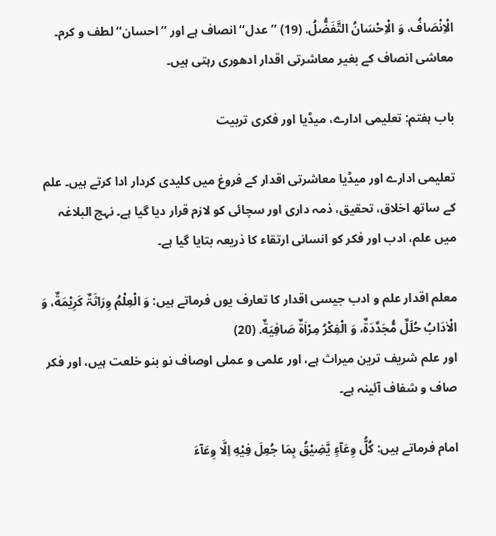الْاِنْصَافُ، وَ الْاِحْسَانُ التَّفَضُّلُ. (19) ’’عدل‘‘ انصاف ہے اور ’’احسان‘‘ لطف و کرم۔
معاشی انصاف کے بغیر معاشرتی اقدار ادھوری رہتی ہیں۔

باب ہفتم: تعلیمی ادارے، میڈیا اور فکری تربیت

تعلیمی ادارے اور میڈیا معاشرتی اقدار کے فروغ میں کلیدی کردار ادا کرتے ہیں۔ علم کے ساتھ اخلاق، تحقیق، ذمہ داری اور سچائی کو لازم قرار دیا گیا ہے۔ نہج البلاغہ میں علم، ادب اور فکر کو انسانی ارتقاء کا ذریعہ بتایا گیا ہے۔

معلم اقدار علم و ادب جیسی اقدار کا تعارف یوں فرماتے ہیں: وَ الْعِلْمُ وِرَاثَۃٌ كَرِیْمَةٌ، وَ الْاٰدَابُ حُلَلٌ مُّجَدَّدَةٌ، وَ الْفِكْرُ مِرْاٰةٌ صَافِیَةٌ. (20)
اور علم شریف ترین میراث ہے، اور علمی و عملی اوصاف نو بنو خلعت ہیں، اور فکر صاف و شفاف آئینہ ہے۔

امام فرماتے ہیں: كُلُّ وِعَآءٍ یَّضِیْقُ بِمَا جُعِلَ فِیْهِ اِلَّا وِعَآءَ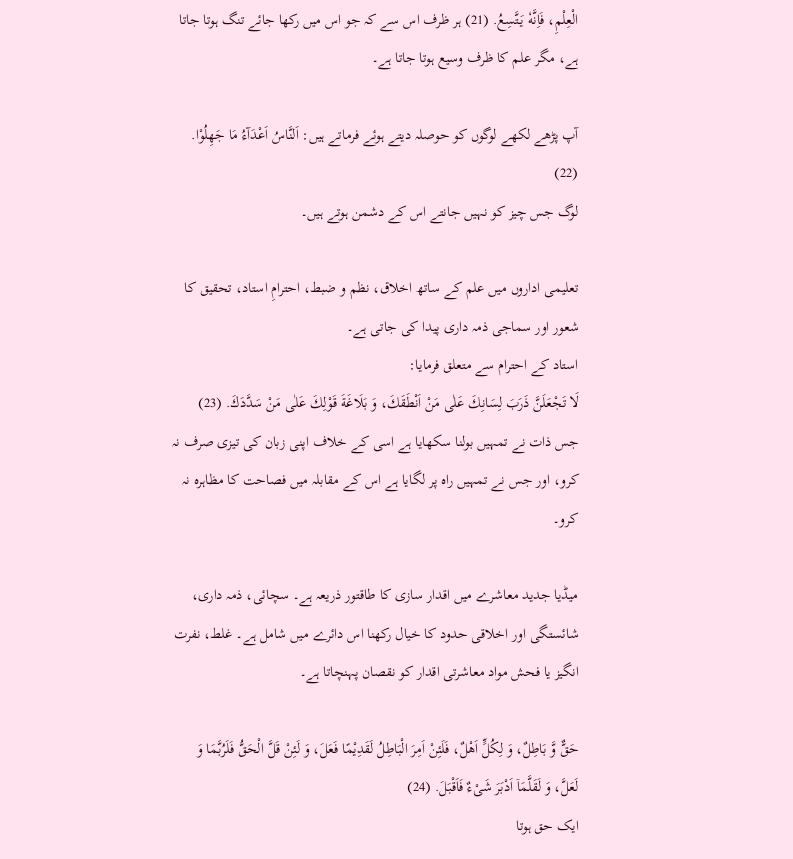الْعِلْمِ، فَاِنَّهٗ یَتَّسِعُ. (21) ہر ظرف اس سے کہ جو اس میں رکھا جائے تنگ ہوتا جاتا ہے، مگر علم کا ظرف وسیع ہوتا جاتا ہے۔

آپ پڑھے لکھے لوگوں کو حوصلہ دیتے ہوئے فرماتے ہیں: اَلنَّاسُ اَعْدَآءُ مَا جَهِلُوْا. (22)
لوگ جس چیز کو نہیں جانتے اس کے دشمن ہوتے ہیں۔

تعلیمی اداروں میں علم کے ساتھ اخلاق، نظم و ضبط، احترامِ استاد، تحقیق کا شعور اور سماجی ذمہ داری پیدا کی جاتی ہے۔
استاد کے احترام سے متعلق فرمایا:
لَا تَجْعَلَنَّ ذَرَبَ لِسَانِكَ عَلٰى مَنْ اَنْطَقَكَ، وَ بَلَاغَةَ قَوْلِكَ عَلٰى مَنْ سَدَّدَكَ. (23)
جس ذات نے تمہیں بولنا سکھایا ہے اسی کے خلاف اپنی زبان کی تیزی صرف نہ کرو، اور جس نے تمہیں راہ پر لگایا ہے اس کے مقابلہ میں فصاحت کا مظاہرہ نہ کرو۔

میڈیا جدید معاشرے میں اقدار سازی کا طاقتور ذریعہ ہے۔ سچائی، ذمہ داری، شائستگی اور اخلاقی حدود کا خیال رکھنا اس دائرے میں شامل ہے۔ غلط، نفرت انگیز یا فحش مواد معاشرتی اقدار کو نقصان پہنچاتا ہے۔

حَقٌّ وَّ بَاطِلٌ، وَ لِكُلٍّ اَهْلٌ، فَلَئِنْ اَمِرَ الْبَاطِلُ لَقَدِیْمًا فَعَلَ، وَ لَئِنْ قَلَّ الْحَقُّ فَلَرُبَّمَا وَ لَعَلَّ، وَ لَقَلَّمَاۤ اَدْبَرَ شَیْءٌ فَاَقْبَلَ. (24)
ایک حق ہوتا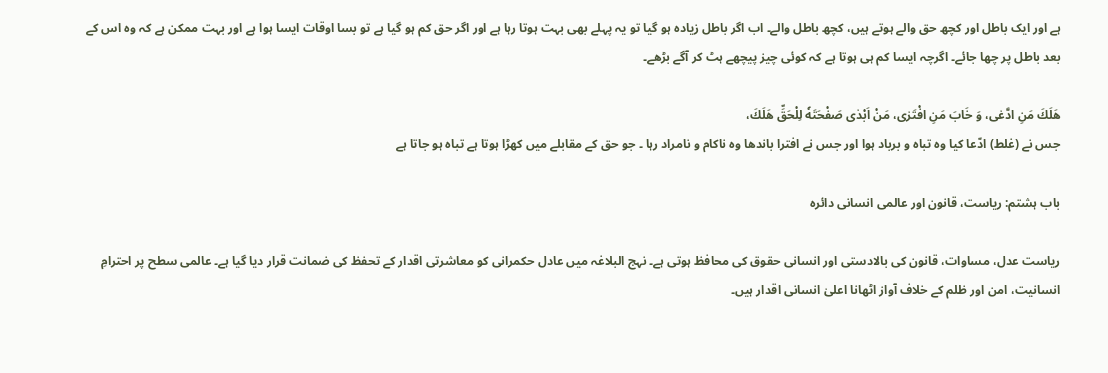ہے اور ایک باطل اور کچھ حق والے ہوتے ہیں، کچھ باطل والے۔ اب اگر باطل زیادہ ہو گیا تو یہ پہلے بھی بہت ہوتا رہا ہے اور اگر حق کم ہو گیا ہے تو بسا اوقات ایسا ہوا ہے اور بہت ممکن ہے کہ وہ اس کے بعد باطل پر چھا جائے۔ اگرچہ ایسا کم ہی ہوتا ہے کہ کوئی چیز پیچھے ہٹ کر آگے بڑھے۔

هَلَكَ مَنِ ادَّعٰى، وَ خَابَ مَنِ افْتَرٰى، مَنْ اَبْدٰى صَفْحَتَهٗ لِلْحَقِّ هَلَكَ،
جس نے (غلط) ادّعا کیا وہ تباہ و برباد ہوا اور جس نے افترا باندھا وہ ناکام و نامراد رہا ۔ جو حق کے مقابلے میں کھڑا ہوتا ہے تباہ ہو جاتا ہے

باب ہشتم: ریاست، قانون اور عالمی انسانی دائرہ

ریاست عدل، مساوات، قانون کی بالادستی اور انسانی حقوق کی محافظ ہوتی ہے۔ نہج البلاغہ میں عادل حکمرانی کو معاشرتی اقدار کے تحفظ کی ضمانت قرار دیا گیا ہے۔ عالمی سطح پر احترامِ انسانیت، امن اور ظلم کے خلاف آواز اٹھانا اعلیٰ انسانی اقدار ہیں۔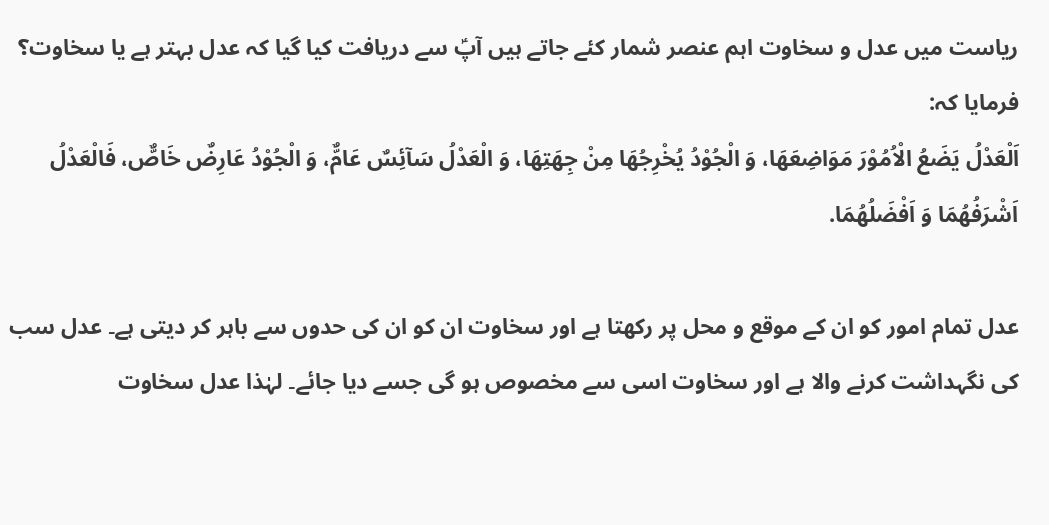ریاست میں عدل و سخاوت اہم عنصر شمار کئے جاتے ہیں آپؑ سے دریافت کیا گیا کہ عدل بہتر ہے یا سخاوت؟ فرمایا کہ:
اَلْعَدْلُ یَضَعُ الْاُمُوْرَ مَوَاضِعَهَا، وَ الْجُوْدُ یُخْرِجُهَا مِنْ جِهَتِهَا، وَ الْعَدْلُ سَآئِسٌ عَامٌّ، وَ الْجُوْدُ عَارِضٌ خَاصٌّ، فَالْعَدْلُ اَشْرَفُهُمَا وَ اَفْضَلُهُمَا.

عدل تمام امور کو ان کے موقع و محل پر رکھتا ہے اور سخاوت ان کو ان کی حدوں سے باہر کر دیتی ہے۔ عدل سب کی نگہداشت کرنے والا ہے اور سخاوت اسی سے مخصوص ہو گی جسے دیا جائے۔ لہٰذا عدل سخاوت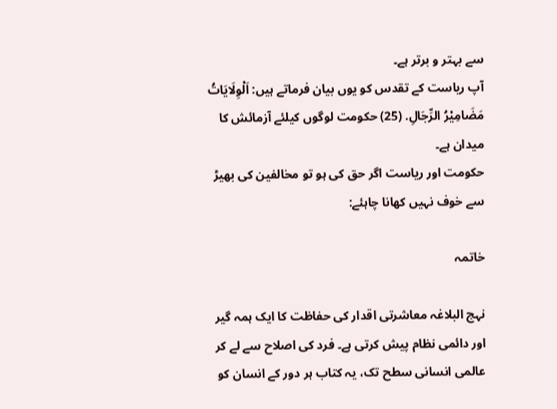سے بہتر و برتر ہے۔
آپ ریاست کے تقدس کو یوں بیان فرماتے ہیں: اَلْوِلَایَاتُ مَضَامِیْرُ الرِّجَالِ. (25) حکومت لوگوں کیلئے آزمائش کا میدان ہے۔
حکومت اور ریاست اگر حق کی ہو تو مخالفین کی بھیڑ سے خوف نہیں کھانا چاہئے:

خاتمہ

نہج البلاغہ معاشرتی اقدار کی حفاظت کا ایک ہمہ گیر اور دائمی نظام پیش کرتی ہے۔ فرد کی اصلاح سے لے کر عالمی انسانی سطح تک، یہ کتاب ہر دور کے انسان کو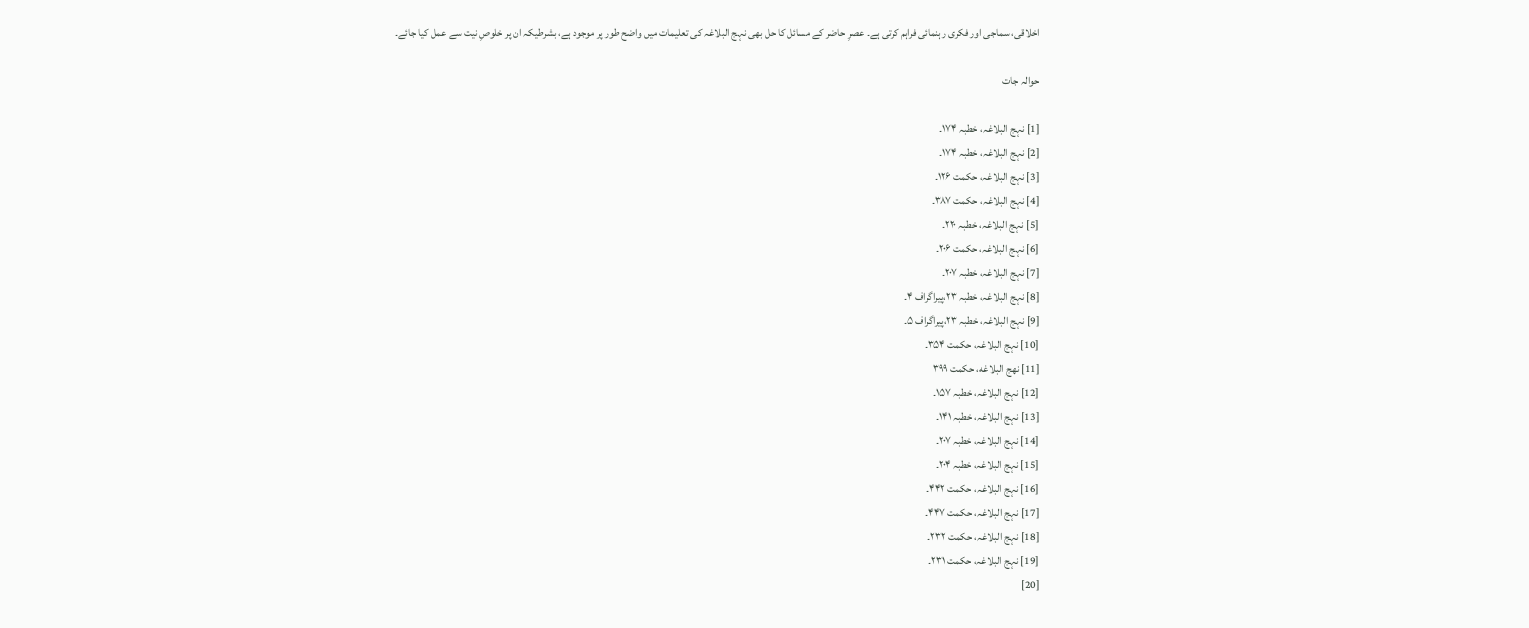اخلاقی، سماجی اور فکری رہنمائی فراہم کرتی ہے۔ عصرِ حاضر کے مسائل کا حل بھی نہج البلاغہ کی تعلیمات میں واضح طور پر موجود ہے، بشرطیکہ ان پر خلوصِ نیت سے عمل کیا جائے۔

حوالہ جات

[1] نہج البلاغہ، خطبہ ۱۷۴۔
[2] نہج البلاغہ، خطبہ ۱۷۴۔
[3] نہج البلاغہ، حکمت ۱۲۶۔
[4] نہج البلاغہ، حکمت ۳۸۷۔
[5] نہج البلاغہ، خطبہ ۲۲۰۔
[6] نہج البلاغہ، حکمت ۲۰۶۔
[7] نہج البلاغہ، خطبہ ۲۰۷۔
[8] نہج البلاغہ، خطبہ ۲۳،پیراگراف ۴۔
[9] نہج البلاغہ، خطبہ ۲۳،پیراگراف ۵۔
[10] نہج البلاغہ، حکمت ۳۵۴۔
[11] نهج البلاغه، حکمت ۳۹۹
[12] نہج البلاغہ، خطبہ ۱۵۷۔
[13] نہج البلاغہ، خطبہ ۱۴۱۔
[14] نہج البلاغہ، خطبہ ۲۰۷۔
[15] نہج البلاغہ، خطبہ ۲۰۴۔
[16] نہج البلاغہ، حکمت ۴۴۲۔
[17] نہج البلاغہ، حکمت ۴۴۷۔
[18] نہج البلاغہ، حکمت ۲۳۲۔
[19] نہج البلاغہ، حکمت ۲۳۱۔
[20]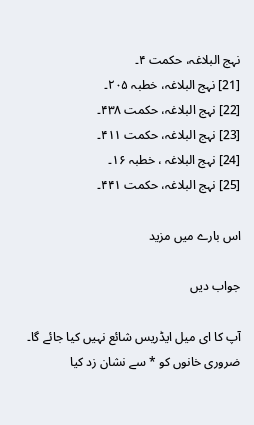نہج البلاغہ، حکمت ۴۔
[21] نہج البلاغہ، خطبہ ۲۰۵۔
[22] نہج البلاغہ، حکمت ۴۳۸۔
[23] نہج البلاغہ، حکمت ۴۱۱۔
[24] نہج البلاغہ ، خطبہ ۱۶۔
[25] نہج البلاغہ، حکمت ۴۴۱۔

اس بارے میں مزید

جواب دیں

آپ کا ای میل ایڈریس شائع نہیں کیا جائے گا۔ ضروری خانوں کو * سے نشان زد کیا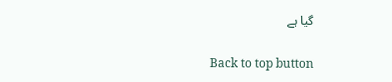گیا ہے

Back to top button